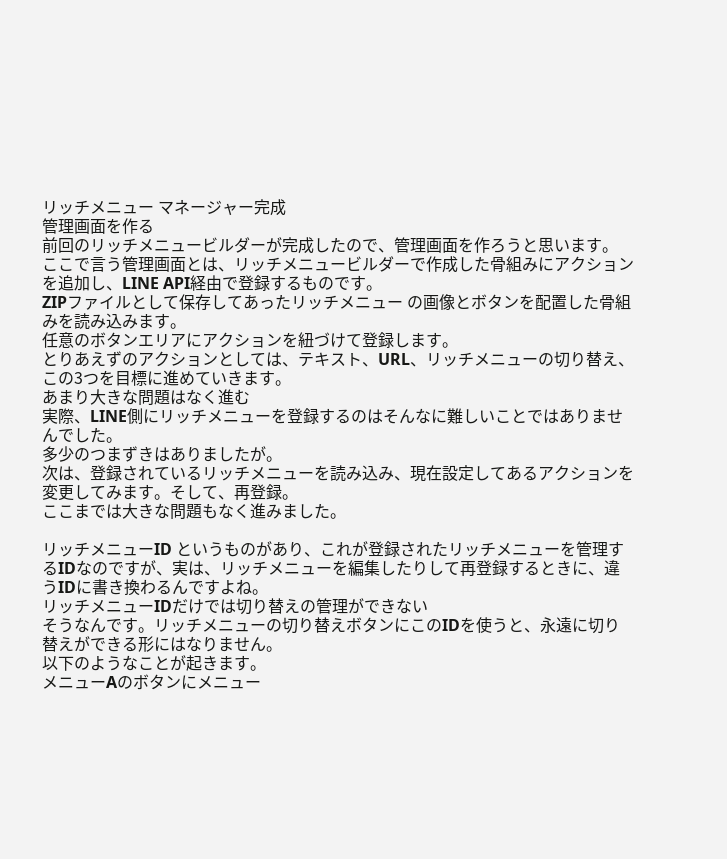リッチメニュー マネージャー完成
管理画面を作る
前回のリッチメニュービルダーが完成したので、管理画面を作ろうと思います。
ここで言う管理画面とは、リッチメニュービルダーで作成した骨組みにアクションを追加し、LINE API経由で登録するものです。
ZIPファイルとして保存してあったリッチメニュー の画像とボタンを配置した骨組みを読み込みます。
任意のボタンエリアにアクションを紐づけて登録します。
とりあえずのアクションとしては、テキスト、URL、リッチメニューの切り替え、この3つを目標に進めていきます。
あまり大きな問題はなく進む
実際、LINE側にリッチメニューを登録するのはそんなに難しいことではありませんでした。
多少のつまずきはありましたが。
次は、登録されているリッチメニューを読み込み、現在設定してあるアクションを変更してみます。そして、再登録。
ここまでは大きな問題もなく進みました。

リッチメニューID というものがあり、これが登録されたリッチメニューを管理するIDなのですが、実は、リッチメニューを編集したりして再登録するときに、違うIDに書き換わるんですよね。
リッチメニューIDだけでは切り替えの管理ができない
そうなんです。リッチメニューの切り替えボタンにこのIDを使うと、永遠に切り替えができる形にはなりません。
以下のようなことが起きます。
メニューAのボタンにメニュー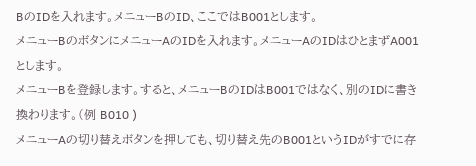BのIDを入れます。メニューBのID、ここではB001とします。
メニューBのボタンにメニューAのIDを入れます。メニューAのIDはひとまずA001とします。
メニューBを登録します。すると、メニューBのIDはB001ではなく、別のIDに書き換わります。(例 B010 )
メニューAの切り替えボタンを押しても、切り替え先のB001というIDがすでに存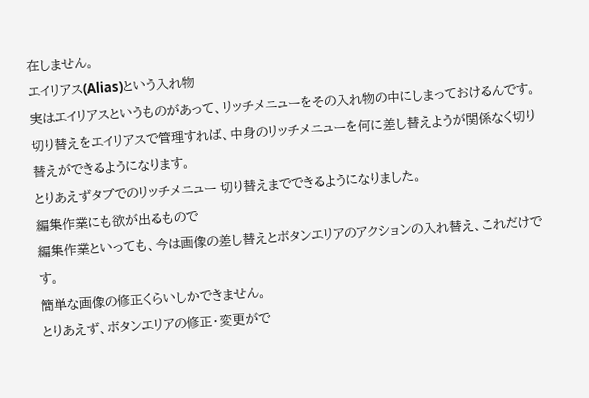在しません。
エイリアス(Alias)という入れ物
実はエイリアスというものがあって、リッチメニューをその入れ物の中にしまっておけるんです。
切り替えをエイリアスで管理すれば、中身のリッチメニューを何に差し替えようが関係なく切り替えができるようになります。
とりあえずタブでのリッチメニュー 切り替えまでできるようになりました。
編集作業にも欲が出るもので
編集作業といっても、今は画像の差し替えとボタンエリアのアクションの入れ替え、これだけです。
簡単な画像の修正くらいしかできません。
とりあえず、ボタンエリアの修正・変更がで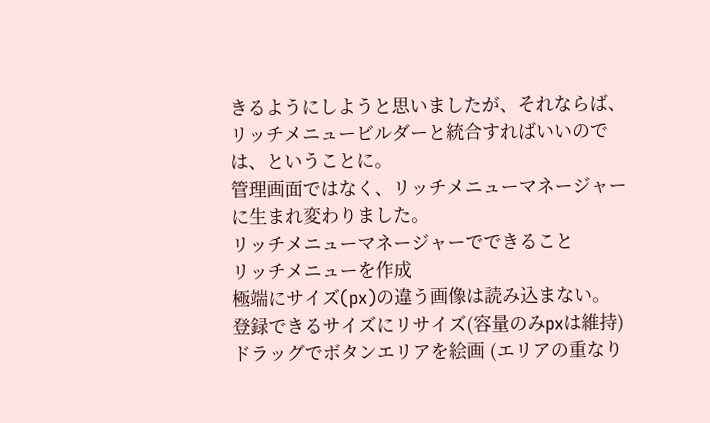きるようにしようと思いましたが、それならば、リッチメニュービルダーと統合すればいいのでは、ということに。
管理画面ではなく、リッチメニューマネージャーに生まれ変わりました。
リッチメニューマネージャーでできること
リッチメニューを作成
極端にサイズ(px)の違う画像は読み込まない。
登録できるサイズにリサイズ(容量のみpxは維持)
ドラッグでボタンエリアを絵画 (エリアの重なり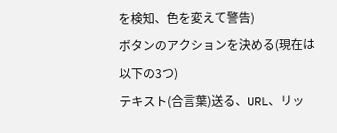を検知、色を変えて警告)
ボタンのアクションを決める(現在は以下の3つ)
テキスト(合言葉)送る、URL、リッ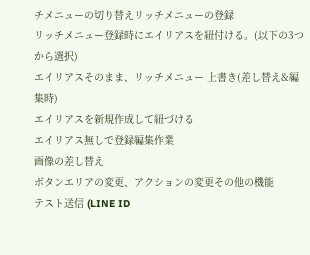チメニューの切り替えリッチメニューの登録
リッチメニュー登録時にエイリアスを紐付ける。(以下の3つから選択)
エイリアスそのまま、リッチメニュー 上書き(差し替え&編集時)
エイリアスを新規作成して紐づける
エイリアス無しで登録編集作業
画像の差し替え
ボタンエリアの変更、アクションの変更その他の機能
テスト送信 (LINE ID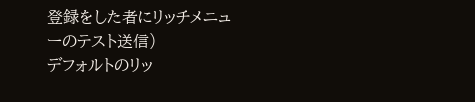登録をした者にリッチメニューのテスト送信)
デフォルトのリッ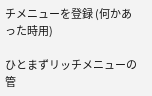チメニューを登録 (何かあった時用)

ひとまずリッチメニューの管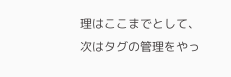理はここまでとして、次はタグの管理をやっ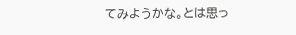てみようかな。とは思っ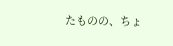たものの、ちょ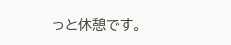っと休憩です。